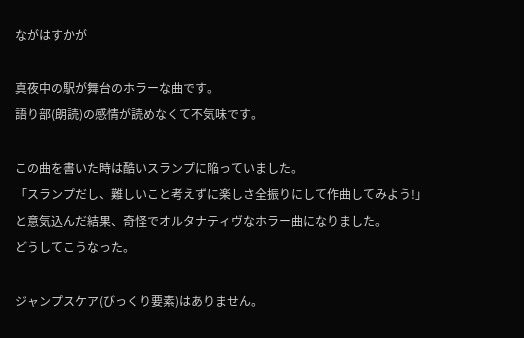ながはすかが

真夜中の駅が舞台のホラーな曲です。
語り部(朗読)の感情が読めなくて不気味です。

この曲を書いた時は酷いスランプに陥っていました。
「スランプだし、難しいこと考えずに楽しさ全振りにして作曲してみよう!」
と意気込んだ結果、奇怪でオルタナティヴなホラー曲になりました。
どうしてこうなった。

ジャンプスケア(びっくり要素)はありません。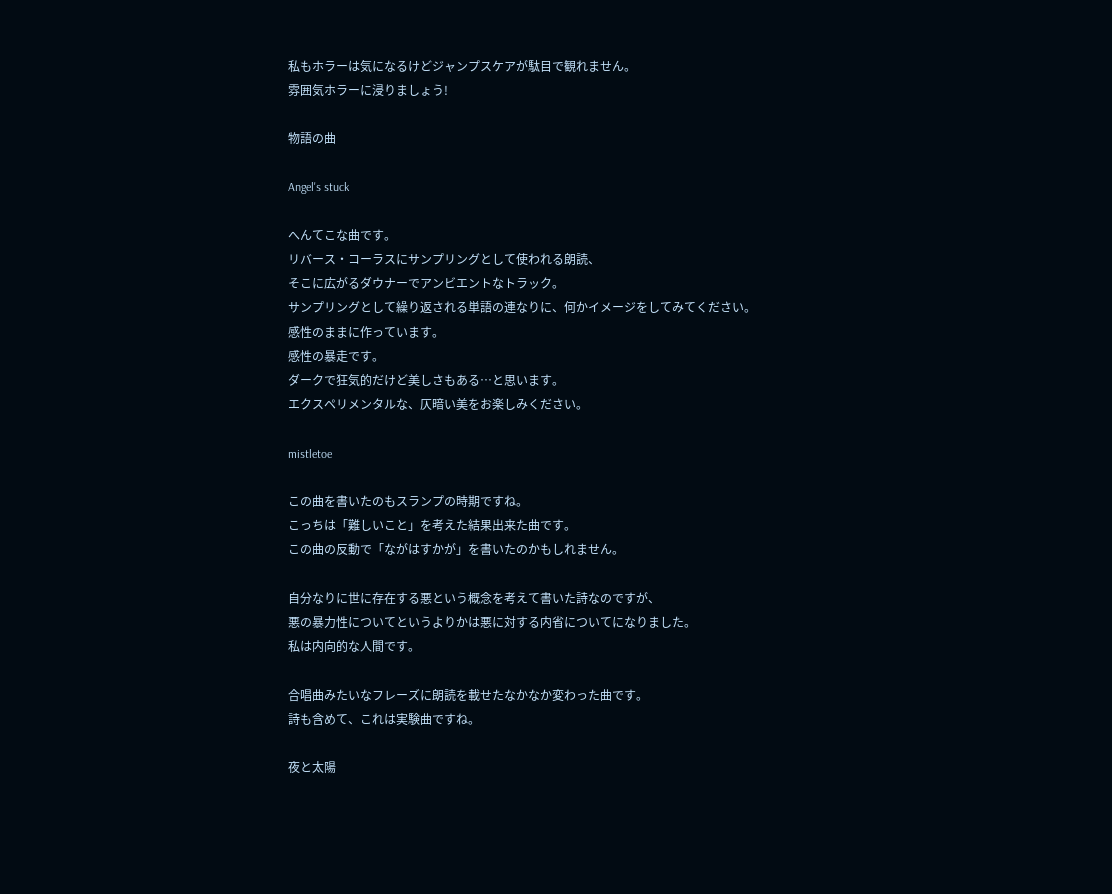私もホラーは気になるけどジャンプスケアが駄目で観れません。
雰囲気ホラーに浸りましょう!

物語の曲

Angel's stuck

へんてこな曲です。
リバース・コーラスにサンプリングとして使われる朗読、
そこに広がるダウナーでアンビエントなトラック。
サンプリングとして繰り返される単語の連なりに、何かイメージをしてみてください。
感性のままに作っています。
感性の暴走です。
ダークで狂気的だけど美しさもある…と思います。
エクスペリメンタルな、仄暗い美をお楽しみください。

mistletoe

この曲を書いたのもスランプの時期ですね。
こっちは「難しいこと」を考えた結果出来た曲です。
この曲の反動で「ながはすかが」を書いたのかもしれません。

自分なりに世に存在する悪という概念を考えて書いた詩なのですが、
悪の暴力性についてというよりかは悪に対する内省についてになりました。
私は内向的な人間です。

合唱曲みたいなフレーズに朗読を載せたなかなか変わった曲です。
詩も含めて、これは実験曲ですね。

夜と太陽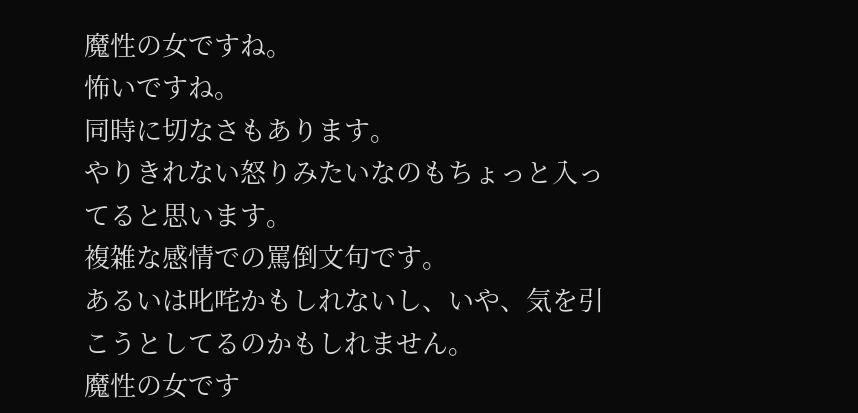魔性の女ですね。
怖いですね。
同時に切なさもあります。
やりきれない怒りみたいなのもちょっと入ってると思います。
複雑な感情での罵倒文句です。
あるいは叱咤かもしれないし、いや、気を引こうとしてるのかもしれません。
魔性の女です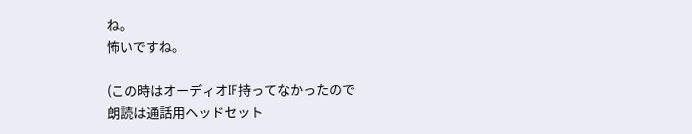ね。
怖いですね。

(この時はオーディオIF持ってなかったので
朗読は通話用ヘッドセット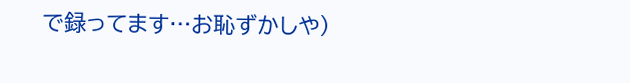で録ってます…お恥ずかしや)